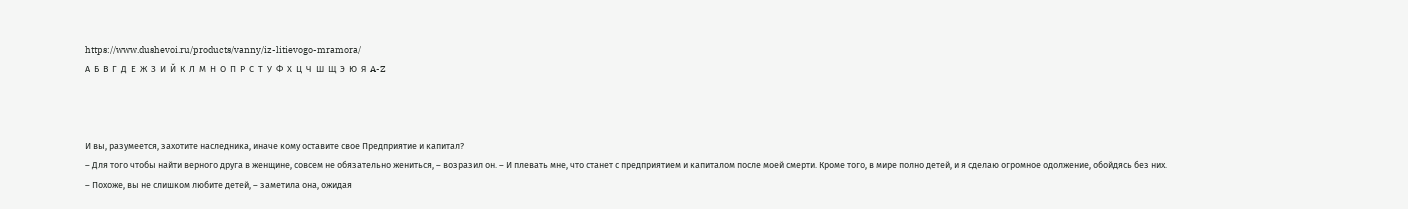https://www.dushevoi.ru/products/vanny/iz-litievogo-mramora/
А  Б  В  Г  Д  Е  Ж  З  И  Й  К  Л  М  Н  О  П  Р  С  Т  У  Ф  Х  Ц  Ч  Ш  Щ  Э  Ю  Я  A-Z



И вы, разумеется, захотите наследника, иначе кому оставите свое Предприятие и капитал?
– Для того чтобы найти верного друга в женщине, совсем не обязательно жениться, – возразил он. – И плевать мне, что станет с предприятием и капиталом после моей смерти. Кроме того, в мире полно детей, и я сделаю огромное одолжение, обойдясь без них.
– Похоже, вы не слишком любите детей, – заметила она, ожидая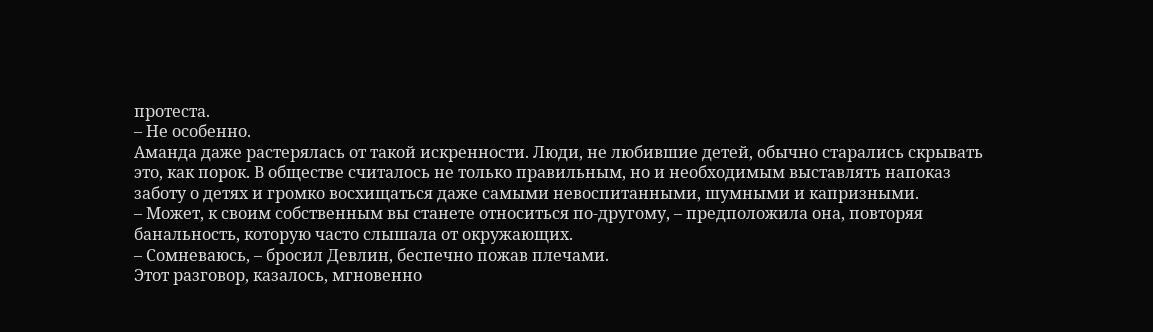протеста.
– Не особенно.
Аманда даже растерялась от такой искренности. Люди, не любившие детей, обычно старались скрывать это, как порок. В обществе считалось не только правильным, но и необходимым выставлять напоказ заботу о детях и громко восхищаться даже самыми невоспитанными, шумными и капризными.
– Может, к своим собственным вы станете относиться по-другому, – предположила она, повторяя банальность, которую часто слышала от окружающих.
– Сомневаюсь, – бросил Девлин, беспечно пожав плечами.
Этот разговор, казалось, мгновенно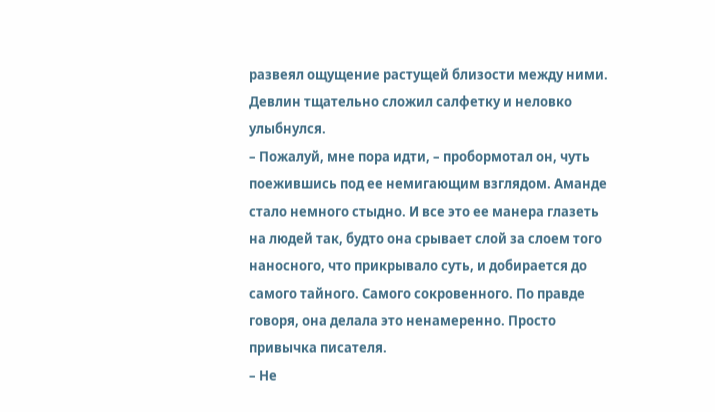развеял ощущение растущей близости между ними. Девлин тщательно сложил салфетку и неловко улыбнулся.
– Пожалуй, мне пора идти, – пробормотал он, чуть поежившись под ее немигающим взглядом. Аманде стало немного стыдно. И все это ее манера глазеть на людей так, будто она срывает слой за слоем того наносного, что прикрывало суть, и добирается до самого тайного. Самого сокровенного. По правде говоря, она делала это ненамеренно. Просто привычка писателя.
– Не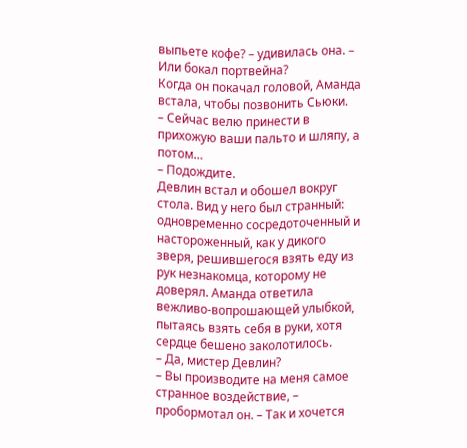выпьете кофе? – удивилась она. – Или бокал портвейна?
Когда он покачал головой, Аманда встала, чтобы позвонить Сьюки.
– Сейчас велю принести в прихожую ваши пальто и шляпу, а потом…
– Подождите.
Девлин встал и обошел вокруг стола. Вид у него был странный: одновременно сосредоточенный и настороженный, как у дикого зверя, решившегося взять еду из рук незнакомца, которому не доверял. Аманда ответила вежливо-вопрошающей улыбкой, пытаясь взять себя в руки, хотя сердце бешено заколотилось.
– Да, мистер Девлин?
– Вы производите на меня самое странное воздействие, – пробормотал он. – Так и хочется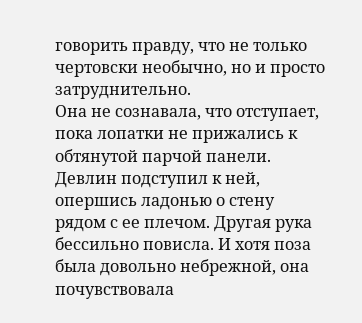говорить правду, что не только чертовски необычно, но и просто затруднительно.
Она не сознавала, что отступает, пока лопатки не прижались к обтянутой парчой панели. Девлин подступил к ней, опершись ладонью о стену рядом с ее плечом. Другая рука бессильно повисла. И хотя поза была довольно небрежной, она почувствовала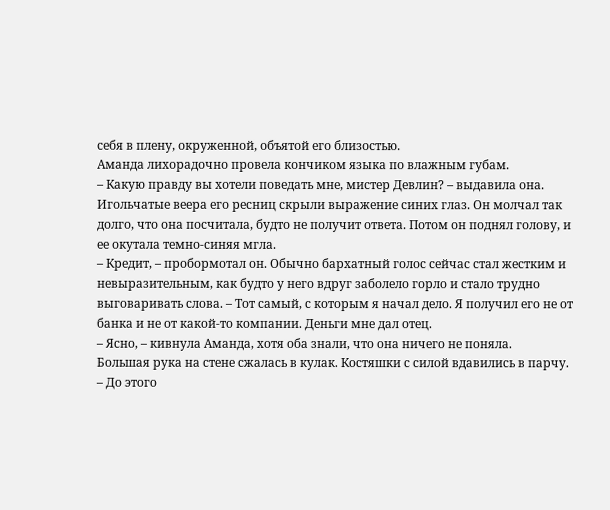себя в плену, окруженной, объятой его близостью.
Аманда лихорадочно провела кончиком языка по влажным губам.
– Какую правду вы хотели поведать мне, мистер Девлин? – выдавила она.
Игольчатые веера его ресниц скрыли выражение синих глаз. Он молчал так долго, что она посчитала, будто не получит ответа. Потом он поднял голову, и ее окутала темно-синяя мгла.
– Кредит, – пробормотал он. Обычно бархатный голос сейчас стал жестким и невыразительным, как будто у него вдруг заболело горло и стало трудно выговаривать слова. – Тот самый, с которым я начал дело. Я получил его не от банка и не от какой-то компании. Деньги мне дал отец.
– Ясно, – кивнула Аманда, хотя оба знали, что она ничего не поняла.
Большая рука на стене сжалась в кулак. Костяшки с силой вдавились в парчу.
– До этого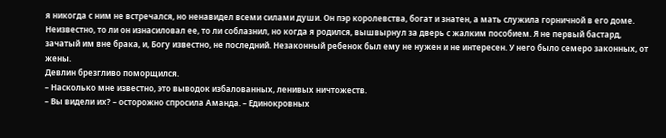я никогда с ним не встречался, но ненавидел всеми силами души. Он пэр королевства, богат и знатен, а мать служила горничной в его доме. Неизвестно, то ли он изнасиловал ее, то ли соблазнил, но когда я родился, вышвырнул за дверь с жалким пособием. Я не первый бастард, зачатый им вне брака, и, Богу известно, не последний. Незаконный ребенок был ему не нужен и не интересен. У него было семеро законных, от жены.
Девлин брезгливо поморщился.
– Насколько мне известно, это выводок избалованных, ленивых ничтожеств.
– Вы видели их? – осторожно спросила Аманда. – Единокровных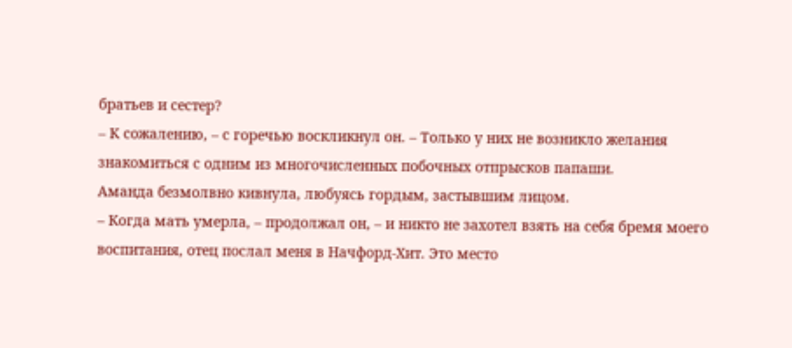братьев и сестер?
– К сожалению, – с горечью воскликнул он. – Только у них не возникло желания знакомиться с одним из многочисленных побочных отпрысков папаши.
Аманда безмолвно кивнула, любуясь гордым, застывшим лицом.
– Когда мать умерла, – продолжал он, – и никто не захотел взять на себя бремя моего воспитания, отец послал меня в Начфорд-Хит. Это место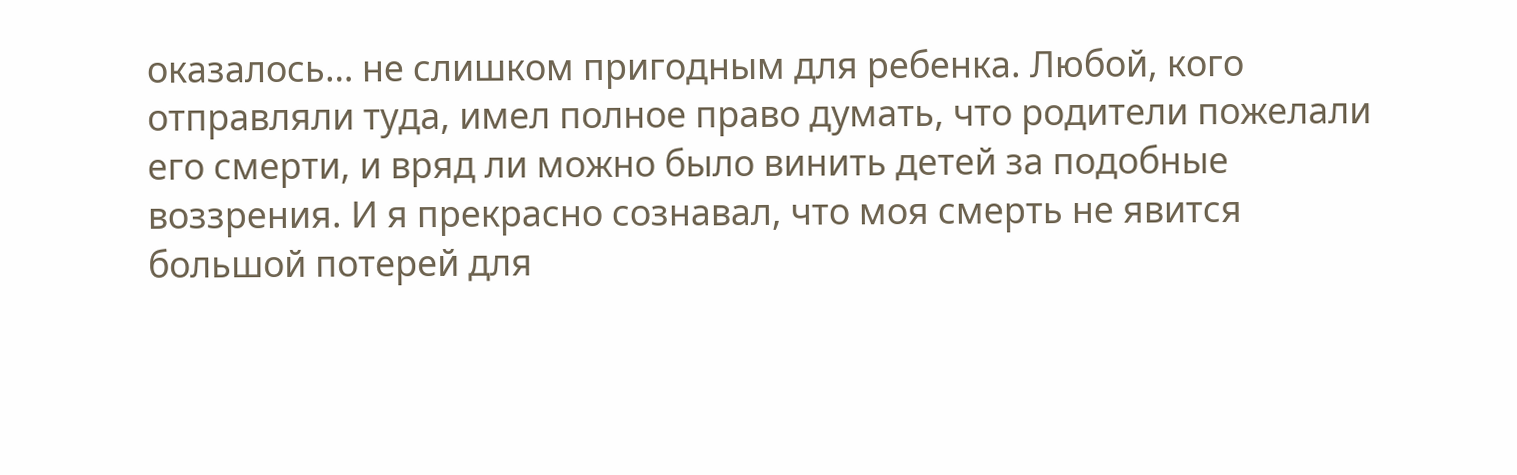оказалось… не слишком пригодным для ребенка. Любой, кого отправляли туда, имел полное право думать, что родители пожелали его смерти, и вряд ли можно было винить детей за подобные воззрения. И я прекрасно сознавал, что моя смерть не явится большой потерей для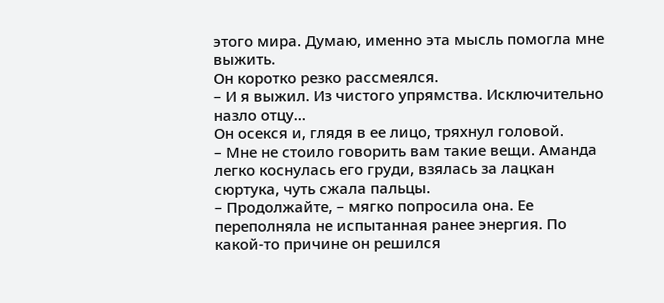этого мира. Думаю, именно эта мысль помогла мне выжить.
Он коротко резко рассмеялся.
– И я выжил. Из чистого упрямства. Исключительно назло отцу…
Он осекся и, глядя в ее лицо, тряхнул головой.
– Мне не стоило говорить вам такие вещи. Аманда легко коснулась его груди, взялась за лацкан сюртука, чуть сжала пальцы.
– Продолжайте, – мягко попросила она. Ее переполняла не испытанная ранее энергия. По какой-то причине он решился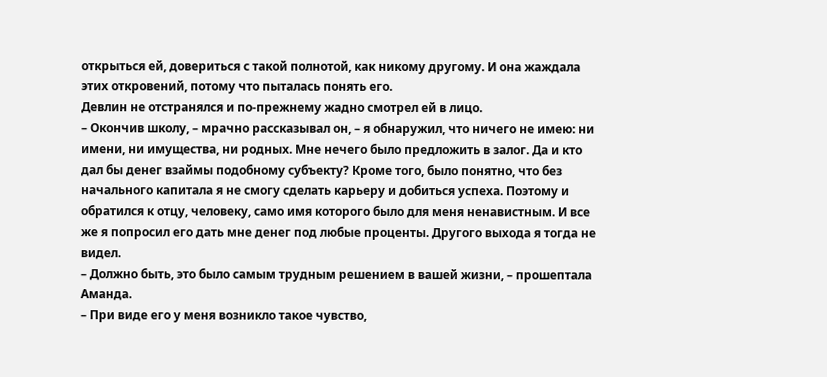открыться ей, довериться с такой полнотой, как никому другому. И она жаждала этих откровений, потому что пыталась понять его.
Девлин не отстранялся и по-прежнему жадно смотрел ей в лицо.
– Окончив школу, – мрачно рассказывал он, – я обнаружил, что ничего не имею: ни имени, ни имущества, ни родных. Мне нечего было предложить в залог. Да и кто дал бы денег взаймы подобному субъекту? Кроме того, было понятно, что без начального капитала я не смогу сделать карьеру и добиться успеха. Поэтому и обратился к отцу, человеку, само имя которого было для меня ненавистным. И все же я попросил его дать мне денег под любые проценты. Другого выхода я тогда не видел.
– Должно быть, это было самым трудным решением в вашей жизни, – прошептала Аманда.
– При виде его у меня возникло такое чувство,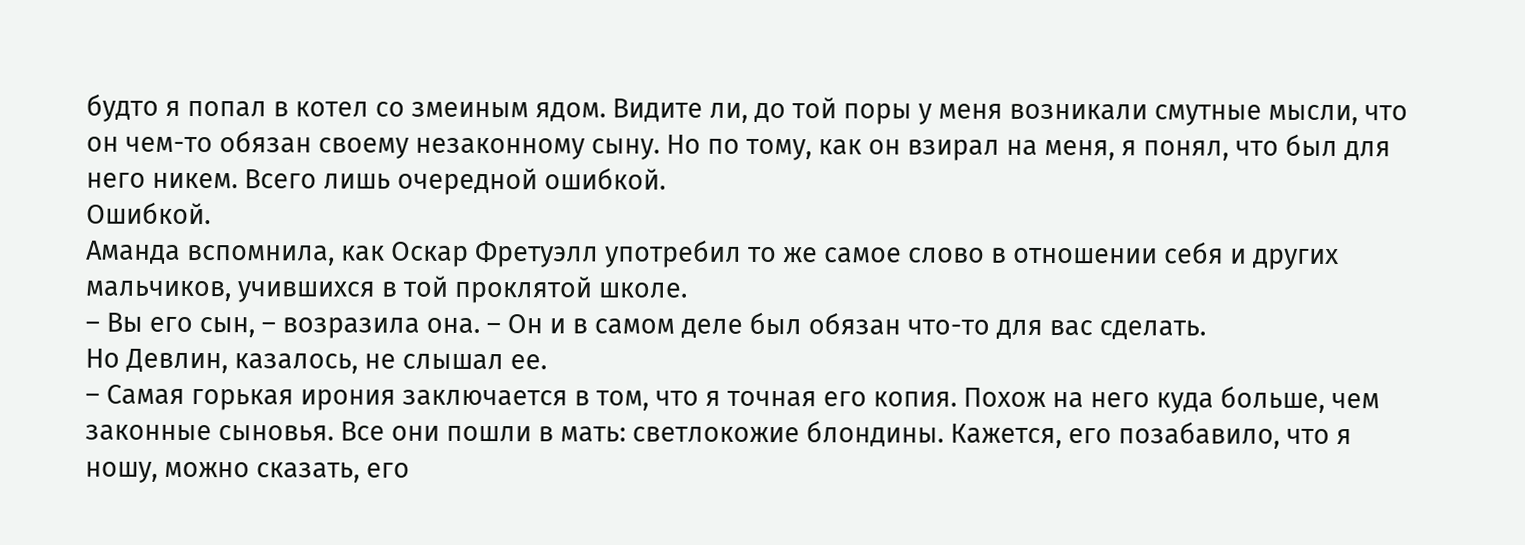будто я попал в котел со змеиным ядом. Видите ли, до той поры у меня возникали смутные мысли, что он чем-то обязан своему незаконному сыну. Но по тому, как он взирал на меня, я понял, что был для него никем. Всего лишь очередной ошибкой.
Ошибкой.
Аманда вспомнила, как Оскар Фретуэлл употребил то же самое слово в отношении себя и других мальчиков, учившихся в той проклятой школе.
– Вы его сын, – возразила она. – Он и в самом деле был обязан что-то для вас сделать.
Но Девлин, казалось, не слышал ее.
– Самая горькая ирония заключается в том, что я точная его копия. Похож на него куда больше, чем законные сыновья. Все они пошли в мать: светлокожие блондины. Кажется, его позабавило, что я ношу, можно сказать, его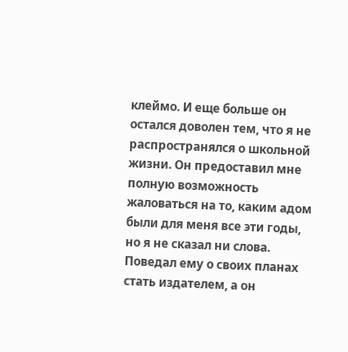клеймо. И еще больше он остался доволен тем, что я не распространялся о школьной жизни. Он предоставил мне полную возможность жаловаться на то, каким адом были для меня все эти годы, но я не сказал ни слова. Поведал ему о своих планах стать издателем, а он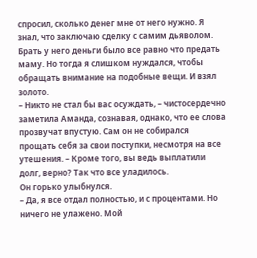спросил, сколько денег мне от него нужно. Я знал, что заключаю сделку с самим дьяволом. Брать у него деньги было все равно что предать маму. Но тогда я слишком нуждался, чтобы обращать внимание на подобные вещи. И взял золото.
– Никто не стал бы вас осуждать, – чистосердечно заметила Аманда, сознавая, однако, что ее слова прозвучат впустую. Сам он не собирался прощать себя за свои поступки, несмотря на все утешения. – Кроме того, вы ведь выплатили долг, верно? Так что все уладилось.
Он горько улыбнулся.
– Да, я все отдал полностью, и с процентами. Но ничего не улажено. Мой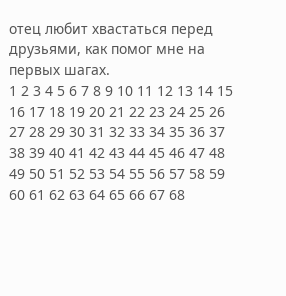отец любит хвастаться перед друзьями, как помог мне на первых шагах.
1 2 3 4 5 6 7 8 9 10 11 12 13 14 15 16 17 18 19 20 21 22 23 24 25 26 27 28 29 30 31 32 33 34 35 36 37 38 39 40 41 42 43 44 45 46 47 48 49 50 51 52 53 54 55 56 57 58 59 60 61 62 63 64 65 66 67 68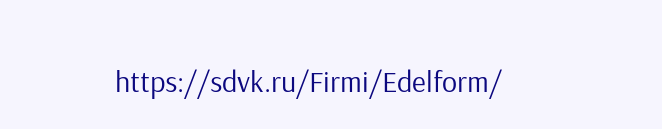https://sdvk.ru/Firmi/Edelform/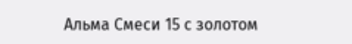Альма Смеси 15 с золотом